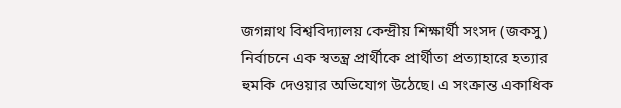জগন্নাথ বিশ্ববিদ্যালয় কেন্দ্রীয় শিক্ষার্থী সংসদ (জকসু) নির্বাচনে এক স্বতন্ত্র প্রার্থীকে প্রার্থীতা প্রত্যাহারে হত্যার হুমকি দেওয়ার অভিযোগ উঠেছে। এ সংক্রান্ত একাধিক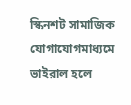স্কিনশট সামাজিক যোগাযোগমাধ্যমে ভাইরাল হলে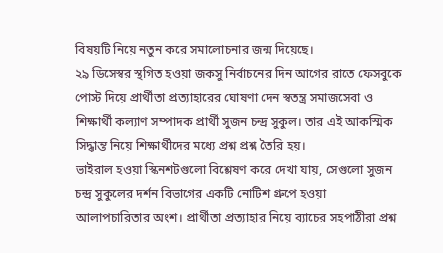বিষয়টি নিয়ে নতুন করে সমালোচনার জন্ম দিয়েছে।
২৯ ডিসেস্বর স্থগিত হওয়া জকসু নির্বাচনের দিন আগের রাতে ফেসবুকে পোস্ট দিয়ে প্রার্থীতা প্রত্যাহারের ঘোষণা দেন স্বতন্ত্র সমাজসেবা ও শিক্ষার্থী কল্যাণ সম্পাদক প্রার্থী সুজন চন্দ্র সুকুল। তার এই আকস্মিক সিদ্ধান্ত নিয়ে শিক্ষার্থীদের মধ্যে প্রশ্ন প্রশ্ন তৈরি হয়।
ভাইরাল হওয়া স্কিনশটগুলো বিশ্লেষণ করে দেখা যায়, সেগুলো সুজন চন্দ্র সুকুলের দর্শন বিভাগের একটি নোটিশ গ্রুপে হওয়া আলাপচারিতার অংশ। প্রার্থীতা প্রত্যাহার নিয়ে ব্যাচের সহপাঠীরা প্রশ্ন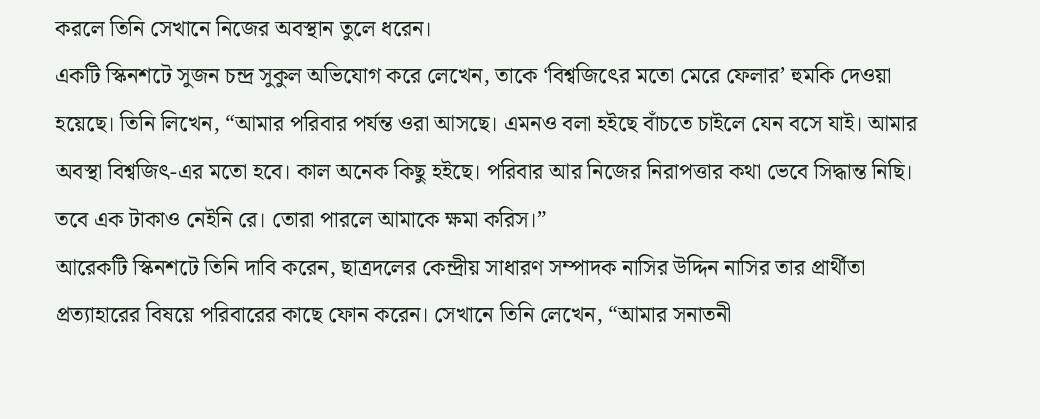করলে তিনি সেখানে নিজের অবস্থান তুলে ধরেন।
একটি স্কিনশটে সুজন চন্দ্র সুকুল অভিযোগ করে লেখেন, তাকে ‘বিশ্বজিৎের মতো মেরে ফেলার’ হুমকি দেওয়া হয়েছে। তিনি লিখেন, “আমার পরিবার পর্যন্ত ওরা আসছে। এমনও বলা হইছে বাঁচতে চাইলে যেন বসে যাই। আমার অবস্থা বিশ্বজিৎ-এর মতো হবে। কাল অনেক কিছু হইছে। পরিবার আর নিজের নিরাপত্তার কথা ভেবে সিদ্ধান্ত নিছি। তবে এক টাকাও নেইনি রে। তোরা পারলে আমাকে ক্ষমা করিস।”
আরেকটি স্কিনশটে তিনি দাবি করেন, ছাত্রদলের কেন্দ্রীয় সাধারণ সম্পাদক নাসির উদ্দিন নাসির তার প্রার্থীতা প্রত্যাহারের বিষয়ে পরিবারের কাছে ফোন করেন। সেখানে তিনি লেখেন, “আমার সনাতনী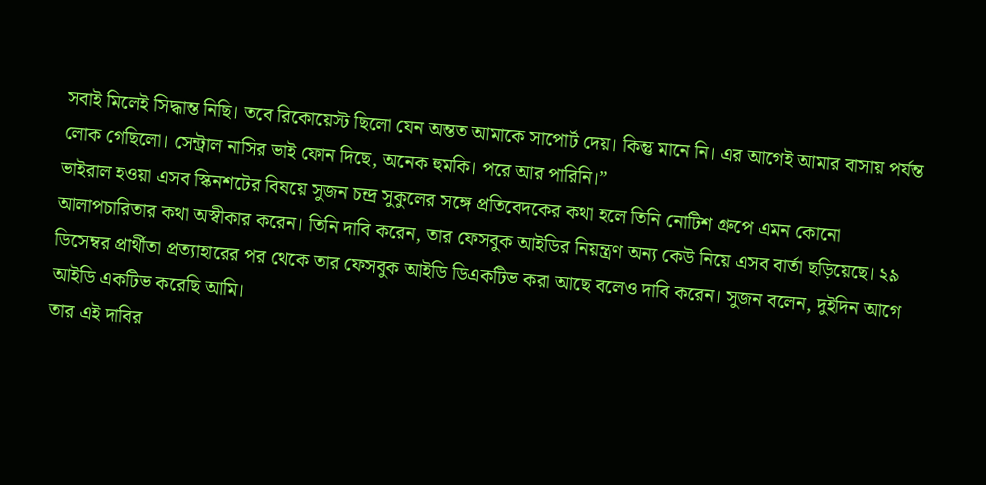সবাই মিলেই সিদ্ধান্ত নিছি। তবে রিকোয়েস্ট ছিলো যেন অন্তত আমাকে সাপোর্ট দেয়। কিন্তু মানে নি। এর আগেই আমার বাসায় পর্যন্ত লোক গেছিলো। সেন্ট্রাল নাসির ভাই ফোন দিছে, অনেক হুমকি। পরে আর পারিনি।”
ভাইরাল হওয়া এসব স্কিনশটের বিষয়ে সুজন চন্দ্র সুকুলের সঙ্গে প্রতিবেদকের কথা হলে তিনি নোটিশ গ্রুপে এমন কোনো আলাপচারিতার কথা অস্বীকার করেন। তিনি দাবি করেন, তার ফেসবুক আইডির নিয়ন্ত্রণ অন্য কেউ নিয়ে এসব বার্তা ছড়িয়েছে। ২৯ ডিসেম্বর প্রার্থীতা প্রত্যাহারের পর থেকে তার ফেসবুক আইডি ডিএকটিভ করা আছে বলেও দাবি করেন। সুজন বলেন, দুইদিন আগে আইডি একটিভ করেছি আমি।
তার এই দাবির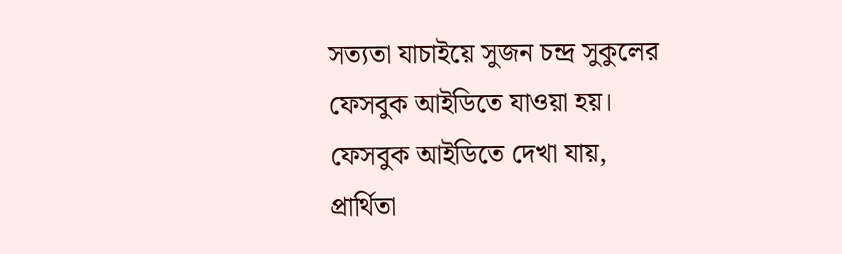সত্যতা যাচাইয়ে সুজন চন্দ্র সুকুলের ফেসবুক আইডিতে যাওয়া হয়। ফেসবুক আইডিতে দেখা যায়, প্রার্থিতা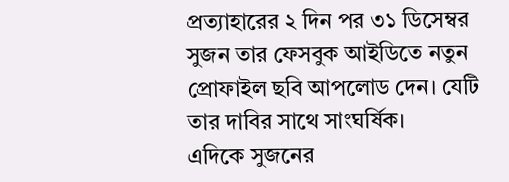প্রত্যাহারের ২ দিন পর ৩১ ডিসেম্বর সুজন তার ফেসবুক আইডিতে নতুন প্রোফাইল ছবি আপলোড দেন। যেটি তার দাবির সাথে সাংঘর্ষিক।
এদিকে সুজনের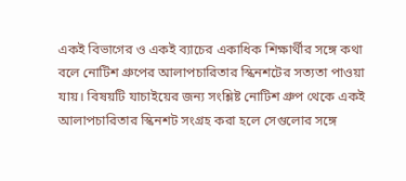একই বিভাগের ও একই ব্যাচের একাধিক শিক্ষার্থীর সঙ্গে কথা বলে নোটিশ গ্রুপের আলাপচারিতার স্কিনশটের সত্যতা পাওয়া যায়। বিষয়টি যাচাইয়ের জন্য সংশ্লিষ্ট নোটিশ গ্রুপ থেকে একই আলাপচারিতার স্কিনশট সংগ্রহ করা হলে সেগুলোর সঙ্গে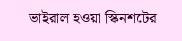ভাইরাল হওয়া স্কিনশটের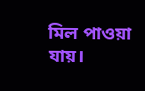মিল পাওয়া যায়।